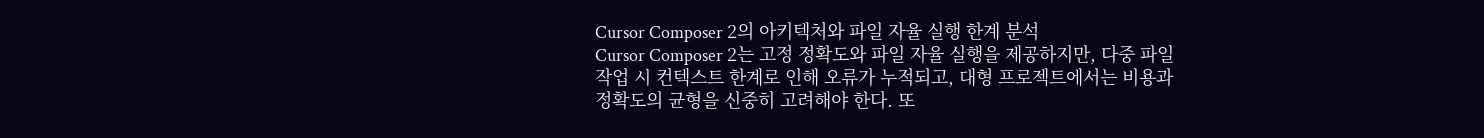Cursor Composer 2의 아키텍처와 파일 자율 실행 한계 분석
Cursor Composer 2는 고정 정확도와 파일 자율 실행을 제공하지만, 다중 파일 작업 시 컨텍스트 한계로 인해 오류가 누적되고, 대형 프로젝트에서는 비용과 정확도의 균형을 신중히 고려해야 한다. 또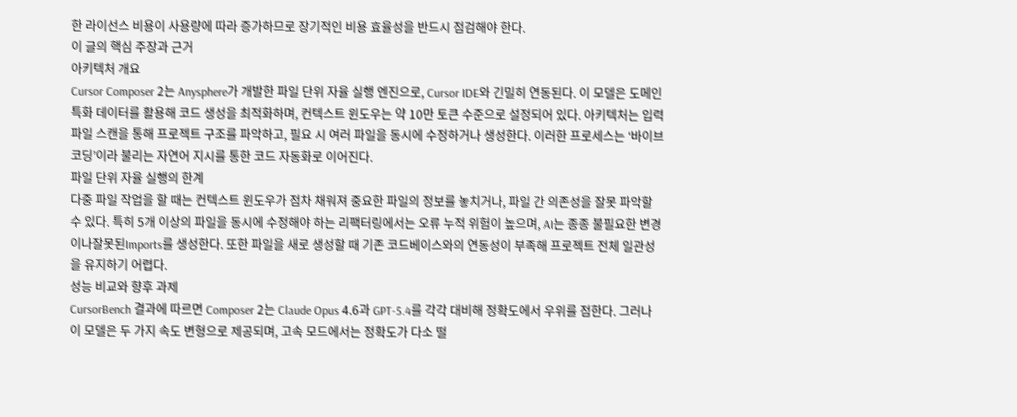한 라이선스 비용이 사용량에 따라 증가하므로 장기적인 비용 효율성을 반드시 점검해야 한다.
이 글의 핵심 주장과 근거
아키텍처 개요
Cursor Composer 2는 Anysphere가 개발한 파일 단위 자율 실행 엔진으로, Cursor IDE와 긴밀히 연동된다. 이 모델은 도메인 특화 데이터를 활용해 코드 생성을 최적화하며, 컨텍스트 윈도우는 약 10만 토큰 수준으로 설정되어 있다. 아키텍처는 입력 파일 스캔을 통해 프로젝트 구조를 파악하고, 필요 시 여러 파일을 동시에 수정하거나 생성한다. 이러한 프로세스는 ‘바이브코딩’이라 불리는 자연어 지시를 통한 코드 자동화로 이어진다.
파일 단위 자율 실행의 한계
다중 파일 작업을 할 때는 컨텍스트 윈도우가 점차 채워져 중요한 파일의 정보를 놓치거나, 파일 간 의존성을 잘못 파악할 수 있다. 특히 5개 이상의 파일을 동시에 수정해야 하는 리팩터링에서는 오류 누적 위험이 높으며, AI는 종종 불필요한 변경이나잘못된Imports를 생성한다. 또한 파일을 새로 생성할 때 기존 코드베이스와의 연동성이 부족해 프로젝트 전체 일관성을 유지하기 어렵다.
성능 비교와 향후 과제
CursorBench 결과에 따르면 Composer 2는 Claude Opus 4.6과 GPT‑5.4를 각각 대비해 정확도에서 우위를 점한다. 그러나 이 모델은 두 가지 속도 변형으로 제공되며, 고속 모드에서는 정확도가 다소 떨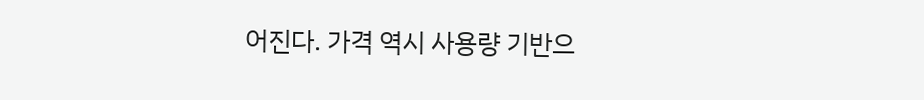어진다. 가격 역시 사용량 기반으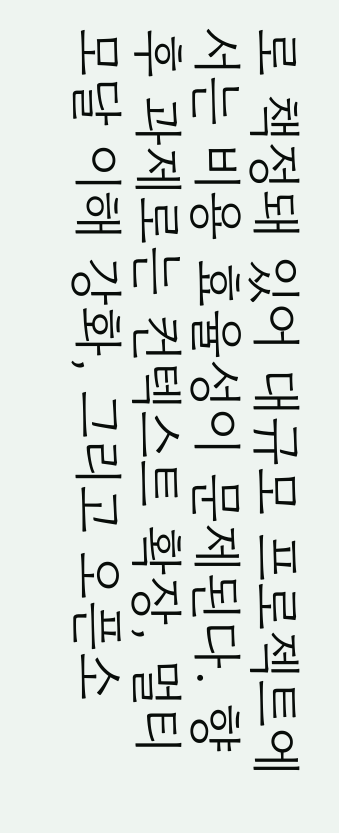로 책정돼 있어 대규모 프로젝트에서는 비용 효율성이 문제된다. 향후 과제로는 컨텍스트 확장, 멀티모달 이해 강화, 그리고 오픈소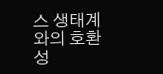스 생태계와의 호환성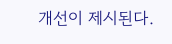개선이 제시된다.